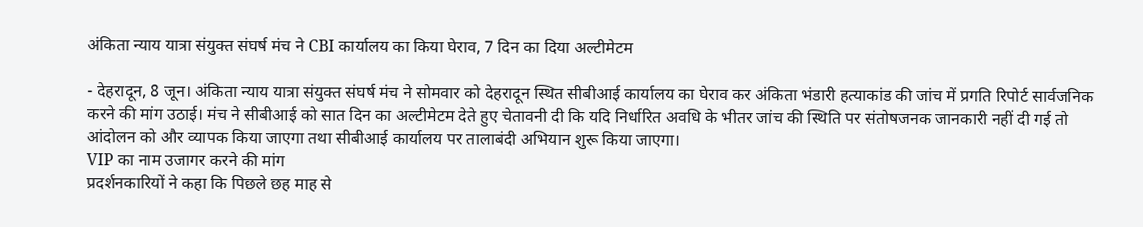अंकिता न्याय यात्रा संयुक्त संघर्ष मंच ने CBI कार्यालय का किया घेराव, 7 दिन का दिया अल्टीमेटम

- देहरादून, 8 जून। अंकिता न्याय यात्रा संयुक्त संघर्ष मंच ने सोमवार को देहरादून स्थित सीबीआई कार्यालय का घेराव कर अंकिता भंडारी हत्याकांड की जांच में प्रगति रिपोर्ट सार्वजनिक करने की मांग उठाई। मंच ने सीबीआई को सात दिन का अल्टीमेटम देते हुए चेतावनी दी कि यदि निर्धारित अवधि के भीतर जांच की स्थिति पर संतोषजनक जानकारी नहीं दी गई तो आंदोलन को और व्यापक किया जाएगा तथा सीबीआई कार्यालय पर तालाबंदी अभियान शुरू किया जाएगा।
VIP का नाम उजागर करने की मांग
प्रदर्शनकारियों ने कहा कि पिछले छह माह से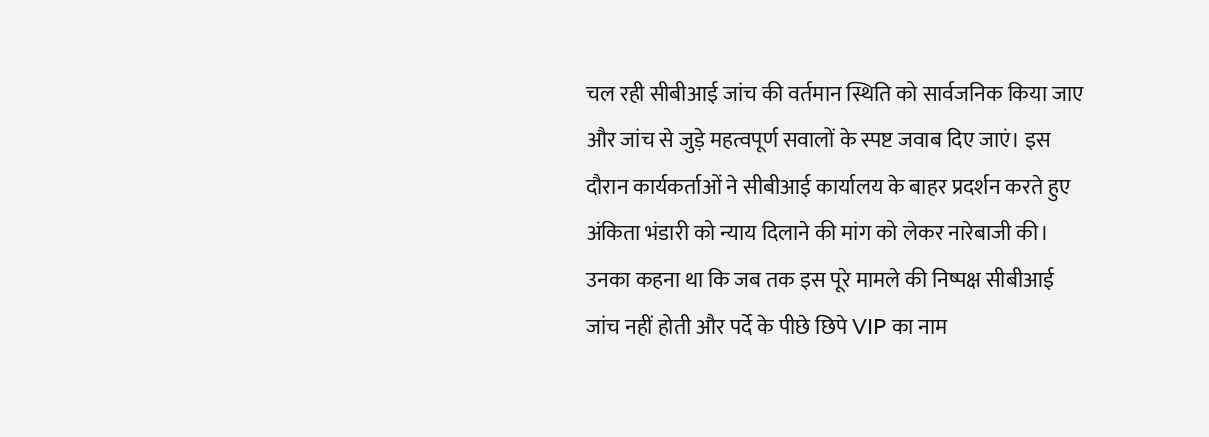चल रही सीबीआई जांच की वर्तमान स्थिति को सार्वजनिक किया जाए और जांच से जुड़े महत्वपूर्ण सवालों के स्पष्ट जवाब दिए जाएं। इस दौरान कार्यकर्ताओं ने सीबीआई कार्यालय के बाहर प्रदर्शन करते हुए अंकिता भंडारी को न्याय दिलाने की मांग को लेकर नारेबाजी की। उनका कहना था कि जब तक इस पूरे मामले की निष्पक्ष सीबीआई जांच नहीं होती और पर्दे के पीछे छिपे VIP का नाम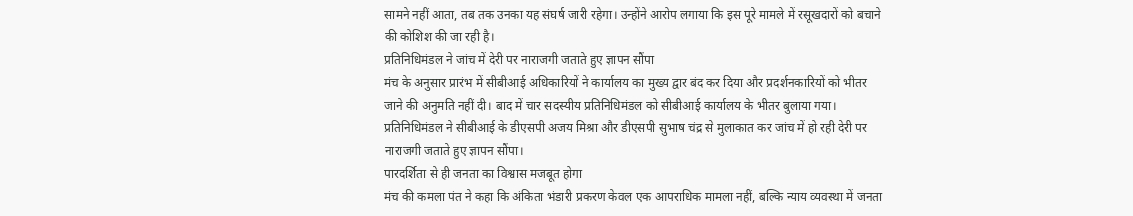सामने नहीं आता, तब तक उनका यह संघर्ष जारी रहेगा। उन्होंने आरोप लगाया कि इस पूरे मामले में रसूखदारों को बचाने की कोशिश की जा रही है।
प्रतिनिधिमंडल ने जांच में देरी पर नाराजगी जताते हुए ज्ञापन सौंपा
मंच के अनुसार प्रारंभ में सीबीआई अधिकारियों ने कार्यालय का मुख्य द्वार बंद कर दिया और प्रदर्शनकारियों को भीतर जाने की अनुमति नहीं दी। बाद में चार सदस्यीय प्रतिनिधिमंडल को सीबीआई कार्यालय के भीतर बुलाया गया। प्रतिनिधिमंडल ने सीबीआई के डीएसपी अजय मिश्रा और डीएसपी सुभाष चंद्र से मुलाकात कर जांच में हो रही देरी पर नाराजगी जताते हुए ज्ञापन सौंपा।
पारदर्शिता से ही जनता का विश्वास मजबूत होगा
मंच की कमला पंत ने कहा कि अंकिता भंडारी प्रकरण केवल एक आपराधिक मामला नहीं, बल्कि न्याय व्यवस्था में जनता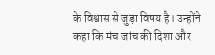के विश्वास से जुड़ा विषय है। उन्होंने कहा कि मंच जांच की दिशा और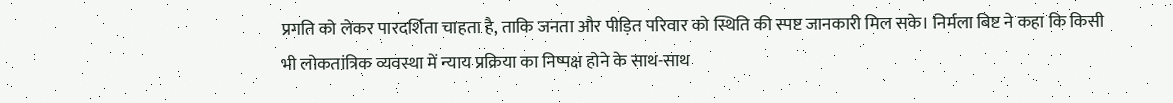प्रगति को लेकर पारदर्शिता चाहता है, ताकि जनता और पीड़ित परिवार को स्थिति की स्पष्ट जानकारी मिल सके। निर्मला बिष्ट ने कहा कि किसी भी लोकतांत्रिक व्यवस्था में न्याय प्रक्रिया का निष्पक्ष होने के साथ-साथ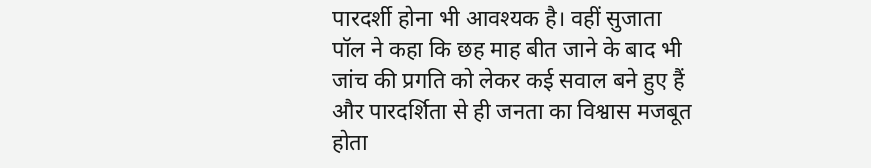पारदर्शी होना भी आवश्यक है। वहीं सुजाता पॉल ने कहा कि छह माह बीत जाने के बाद भी जांच की प्रगति को लेकर कई सवाल बने हुए हैं और पारदर्शिता से ही जनता का विश्वास मजबूत होता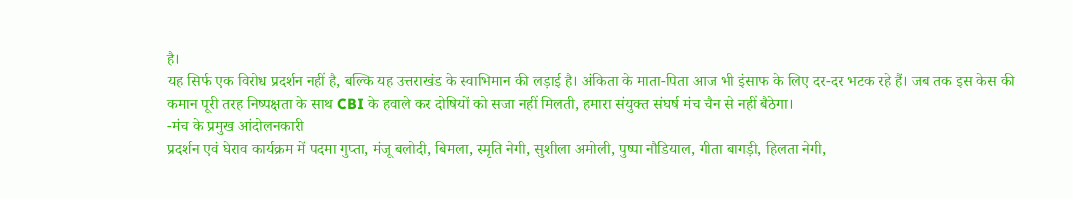है।
यह सिर्फ एक विरोध प्रदर्शन नहीं है, बल्कि यह उत्तराखंड के स्वाभिमान की लड़ाई है। अंकिता के माता-पिता आज भी इंसाफ के लिए दर-दर भटक रहे हैं। जब तक इस केस की कमान पूरी तरह निष्पक्षता के साथ CBI के हवाले कर दोषियों को सजा नहीं मिलती, हमारा संयुक्त संघर्ष मंच चैन से नहीं बैठेगा।
-मंच के प्रमुख आंदोलनकारी
प्रदर्शन एवं घेराव कार्यक्रम में पदमा गुप्ता, मंजू बलोदी, बिमला, स्मृति नेगी, सुशीला अमोली, पुष्पा नौडियाल, गीता बागड़ी, हिलता नेगी,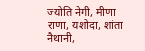ज्योति नेगी, मीणा राणा, यशोदा, शांता नैथानी,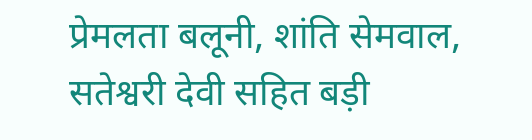प्रेमलता बलूनी, शांति सेमवाल, सतेश्वरी देवी सहित बड़ी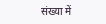संख्या में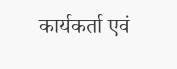कार्यकर्ता एवं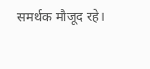समर्थक मौजूद रहे।